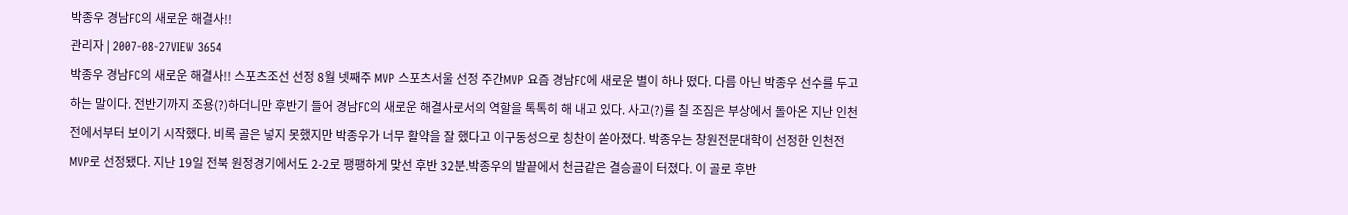박종우 경남FC의 새로운 해결사!!
관리자 | 2007-08-27VIEW 3654
박종우 경남FC의 새로운 해결사!! 스포츠조선 선정 8월 넷째주 MVP 스포츠서울 선정 주간MVP 요즘 경남FC에 새로운 별이 하나 떴다. 다름 아닌 박종우 선수를 두고 하는 말이다. 전반기까지 조용(?)하더니만 후반기 들어 경남FC의 새로운 해결사로서의 역할을 톡톡히 해 내고 있다. 사고(?)를 칠 조짐은 부상에서 돌아온 지난 인천전에서부터 보이기 시작했다. 비록 골은 넣지 못했지만 박종우가 너무 활약을 잘 했다고 이구동성으로 칭찬이 쏟아졌다. 박종우는 창원전문대학이 선정한 인천전 MVP로 선정됐다. 지난 19일 전북 원정경기에서도 2-2로 팽팽하게 맞선 후반 32분.박종우의 발끝에서 천금같은 결승골이 터졌다. 이 골로 후반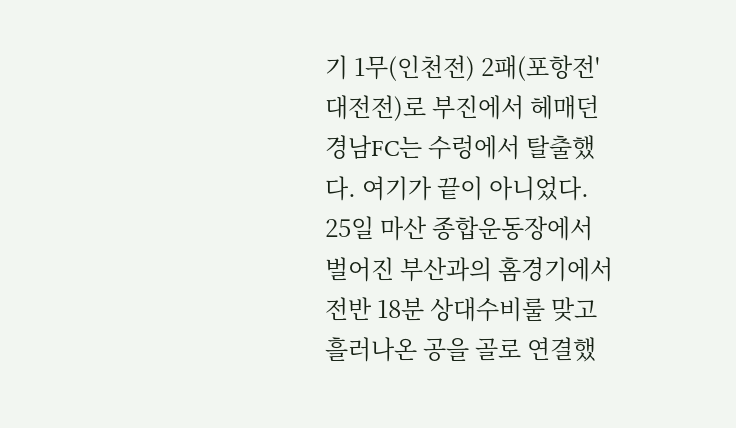기 1무(인천전) 2패(포항전' 대전전)로 부진에서 헤매던 경남FC는 수렁에서 탈출했다. 여기가 끝이 아니었다. 25일 마산 종합운동장에서 벌어진 부산과의 홈경기에서 전반 18분 상대수비룰 맞고 흘러나온 공을 골로 연결했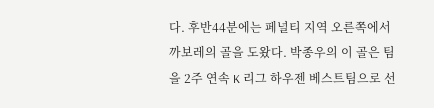다. 후반44분에는 페널티 지역 오른쪽에서 까보레의 골을 도왔다. 박종우의 이 골은 팀을 2주 연속 K 리그 하우젠 베스트팀으로 선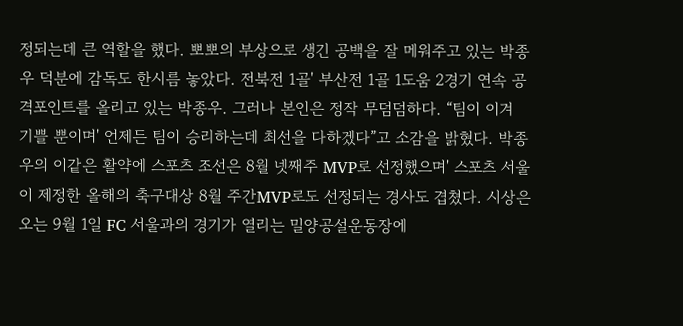정되는데 큰 역할을 했다. 뽀뽀의 부상으로 생긴 공백을 잘 메워주고 있는 박종우 덕분에 감독도 한시름 놓았다. 전북전 1골' 부산전 1골 1도움 2경기 연속 공격포인트를 올리고 있는 박종우. 그러나 본인은 정작 무덤덤하다. “팀이 이겨 기쁠 뿐이며' 언제든 팀이 승리하는데 최선을 다하겠다”고 소감을 밝혔다. 박종우의 이같은 활약에 스포츠 조선은 8월 넷째주 MVP로 선정했으며' 스포츠 서울이 제정한 올해의 축구대상 8월 주간MVP로도 선정되는 경사도 겹쳤다. 시상은 오는 9월 1일 FC 서울과의 경기가 열리는 밀양공설운동장에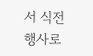서 식전 행사로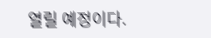열릴 예정이다.